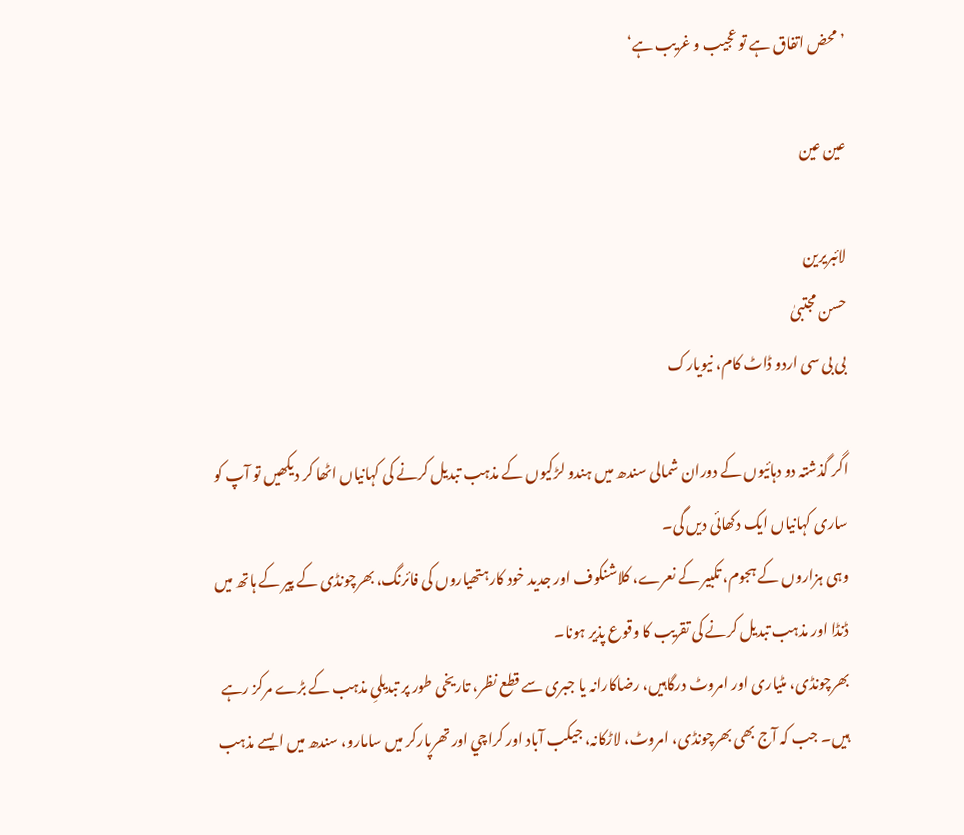’محض اتفاق ہے تو عجیب و غریب ہے‘

عین عین

لائبریرین
حسن مجتبیٰ
بی بی سی اردو ڈاٹ کام، نیویارک

اگر گذشتہ دو دہائيوں کے دوران شمالی سندھ میں ہندو لڑکیوں کے مذہب تبدیل کرنے کی کہانیاں اٹھا کر دیکھیں تو آپ کو ساری کہانیاں ایک دکھائی دیں گی۔
وہی ہزاروں کے ہجوم، تکبیر کے نعرے، کلاشنکوف اور جدید خود کارہتھیاروں کی فائرنگ، بھرچونڈی کے پیر کے ہاتھ میں ڈنڈا اور مذہب تبدیل کرنے کی تقریب کا وقوع پذیر ہونا۔
بھرچونڈی، مٹیاری اور امروٹ درگاہیں، رضاکارانہ یا جبری سے قطع نظر، تاریخی طور پر تبدیلیِ مذہب کے بڑے مرکز رہے ہیں۔ جب کہ آج بھی بھرچونڈی، امروٹ، لاڑکانہ، جیکب آباد اور کراچي اور تھرپارکر میں سامارو، سندھ میں ایسے مذہب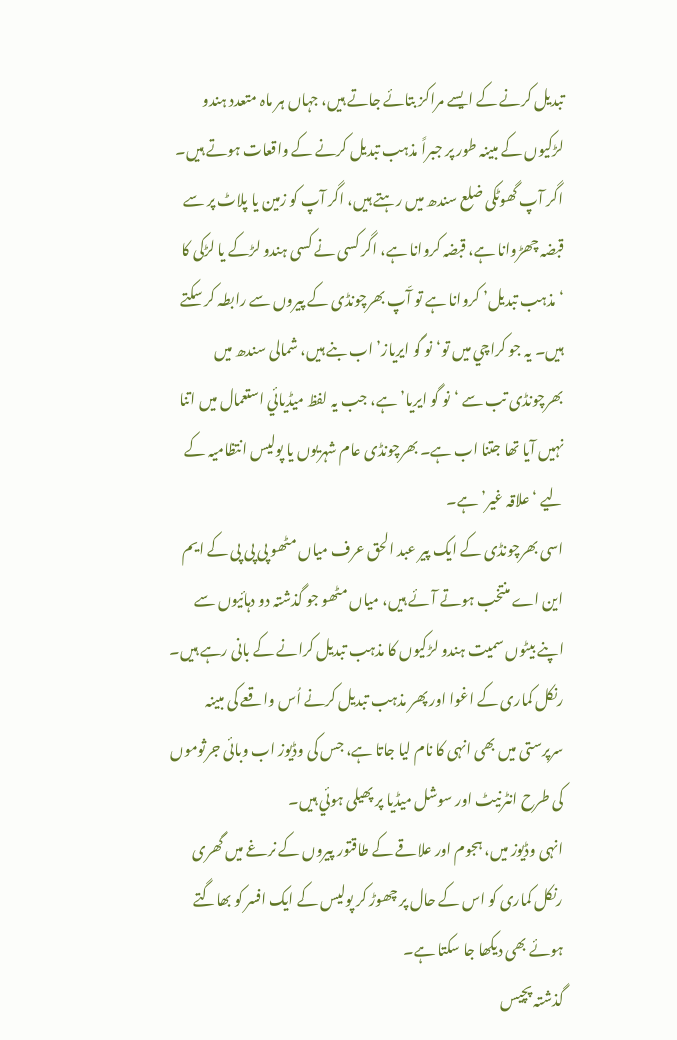تبدیل کرنے کے ایسے مراکز بتائے جاتے ہیں، جہاں ہر ماہ متعدد ہندو لڑکیوں کے مبینہ طور پر جبراً مذہب تبدیل کرنے کے واقعات ہوتے ہیں۔
اگر آپ گھوٹکی ضلع سندھ میں رہتے ہیں، اگر آپ کو زمین یا پلاٹ پر سے قبضہ چھڑوانا ہے، قبضہ کروانا ہے، اگر کسی نے کسی ہندو لڑکے یا لڑکی کا ‘مذہب تبدیل’ کروانا ہے تو آّپ بھرچونڈی کے پیروں سے رابطہ کر سکتے ہیں۔ یہ جو کراچي میں تو‘نو گو ایریاز’ اب بنے ہیں، شمالی سندھ میں بھرچونڈی تب سے ‘نو گو ایریا’ ہے، جب یہ لفظ میڈیائي استعمال میں اتنا نہیں آیا تھا جتنا اب ہے۔ بھرچونڈی عام شہریوں یا پولیس انتظامیہ کے لیے ‘علاقہ غیر’ ہے۔
اسی بھرچونڈی کے ایک پیر عبد الحق عرف میاں مٹھو پی پی پی کے ایم این اے منتخب ہوتے آئے ہیں، میاں مٹھو جو گذشتہ دو دہائیوں سے اپنے بیٹوں سمیت ہندو لڑکیوں کا مذہب تبدیل کرانے کے بانی رہے ہیں۔ رنکل کماری کے اغوا اور پھر مذہب تبدیل کرنے اُس واقعے کی مبینہ سرپرستی میں بھی انہی کا نام لیا جاتا ہے، جس کی وڈیوز اب وبائی جرثوموں کی طرح انٹرنیٹ اور سوشل میڈیا پر پھیلی ہوئي ہیں۔
انہی وڈیوز میں، ہجوم اور علاقے کے طاقتور پیروں کے نرغے میں گھری رنکل کماری کو اس کے حال پر چھوڑ کر پولیس کے ایک افسر کو بھاگتے ہوئے بھی دیکھا جا سکتا ہے۔
گذشتہ پچیس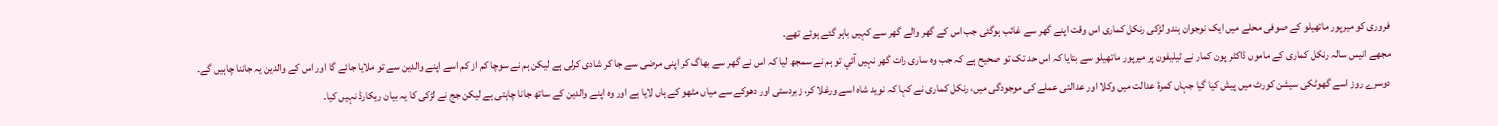فروری کو میرپور ماتھیلو کے صوفی محلے میں ایک نوجوان ہندو لڑکی رنکل کماری اس وقت اپنے گھر سے غائب ہوگئی جب اس کے گھر والے گھر سے کہیں باہر گئے ہوئے تھے۔
مجھے انیس سالہ رنکل کماری کے ماموں ڈاکٹر پون کمار نے ٹیلیفون پر میرپور ماتھیلو سے بتایا کہ اس حد تک تو صحیح ہے کہ جب وہ ساری رات گھر نہیں آئي تو ہم نے سمجھ لیا کہ اس نے گھر سے بھاگ کر اپنی مرضی سے جا کر شادی کرلی ہے لیکن ہم نے سوچا کم از کم اسے اپنے والدین سے تو ملایا جائے گا اور اس کے والدین یہ جاننا چاہیں گے۔
دوسرے روز اسے گھوٹکی سیشن کورٹ میں پیش کیا گیا جہاں کمرۂ عدالت میں وکلا اور عدالتی عملے کی موجودگی میں، رنکل کماری نے کہا کہ نوید شاہ اسے ورغلا کر، زبردستی اور دھوکے سے میاں مٹھو کے ہاں لایا ہے اور وہ اپنے والدین کے ساتھ جانا چاہتی ہے لیکن جج نے لڑکی کا یہ بیان ریکارڈ نہیں کیا۔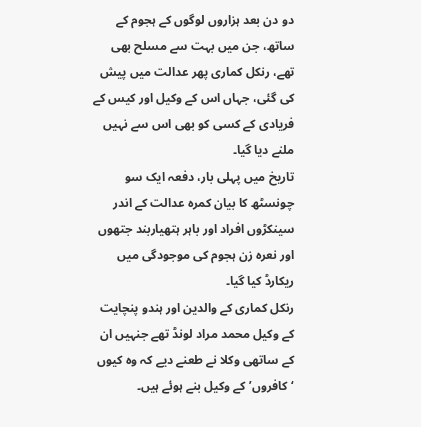دو دن بعد ہزاروں لوگوں کے ہجوم کے ساتھ، جن میں بہت سے مسلح بھی تھے، رنکل کماری پھر عدالت میں پیش کی گئی، جہاں اس کے وکیل اور کیس کے فریادی کے کسی کو بھی اس سے نہیں ملنے دیا گیا۔
تاریخ میں پہلی بار، دفعہ ایک سو چونسٹھ کا بیان کمرہ عدالت کے اندر سینکڑوں افراد اور باہر ہتھیاربند جتھوں اور نعرہ زن ہجوم کی موجودگی میں ریکارڈ کیا گیا۔
رنکل کماری کے والدین اور ہندو پنچایت کے وکیل محمد مراد لونڈ تھے جنہیں ان کے ساتھی وکلا نے طعنے دیے کہ وہ کیوں ‘کافروں’ کے وکیل بنے ہوئے ہیں۔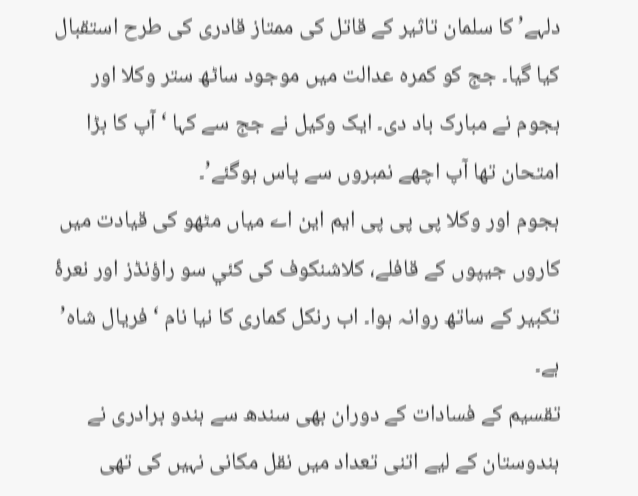دلہے’ کا سلمان تاثیر کے قاتل کی ممتاز قادری کی طرح استقبال کیا گیا۔ جج کو کمرہ عدالت میں موجود ساٹھ ستر وکلا اور ہجوم نے مبارک باد دی۔ ایک وکیل نے جج سے کہا ‘آپ کا بڑا امتحان تھا آپ اچھے نمبروں سے پاس ہوگئے’۔
ہجوم اور وکلا پی پی پی ایم این اے میاں مٹھو کی قیادت میں کاروں جیپوں کے قافلے، کلاشنکوف کی کئي سو راؤنڈز اور نعرۂ تکبیر کے ساتھ روانہ ہوا۔ اب رنکل کماری کا نیا نام ‘فریال شاہ’ ہے۔
تقسیم کے فسادات کے دوران بھی سندھ سے ہندو برادری نے ہندوستان کے لیے اتنی تعداد میں نقل مکانی نہیں کی تھی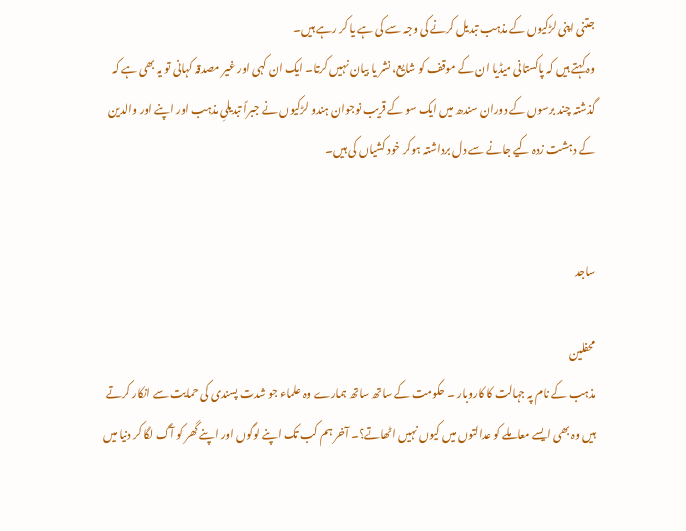جتنی اپنی لڑکیوں کے مذہب تبدیل کرنے کی وجہ سے کی ہے یا کر رہے ہیں۔
وہ کہتے ہیں کہ پاکستانی میڈیا ان کے موقف کو شایع، نشر یا بیان نہیں کرتا۔ ایک ان کہی اور غیر مصدقہ کہانی تو یہ بھی ہے کہ گذشتہ چند برسوں کے دوران سندھ میں ایک سو کے قریب نوجوان ہندو لڑکیوں نے جبراً تبدیلیِ مذہب اور اپنے اور والدین کے دہشت زدہ کیے جانے سے دل برداشتہ ہوکر خود کشیاں کی ہیں۔


ساجد

محفلین
مذہب کے نام پہ جہالت کا کاروبار ۔ حکومت کے ساتھ ساتھ ہمارے وہ علماء جو شدت پسندی کی حمایت سے انکار کرتے ہیں وہ بھی ایسے معاملے کو عدالتوں میں کیوں نہیں اٹھاتے؟۔ آخر ہم کب تک اپنے لوگوں اور اپنے گھر کو آگ لگا کر دنیا میں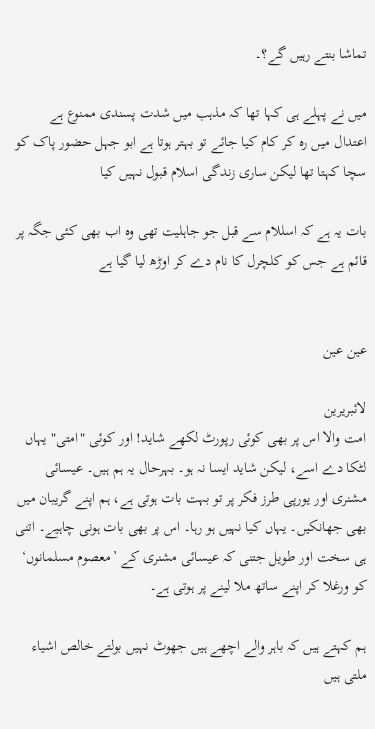تماشا بنتے رہیں گے؟۔

میں نے پہلے ہی کہا تھا کہ مذہب میں شدت پسندی ممنوع ہے اعتدال میں رہ کر کام کیا جائے تو بہتر ہوتا ہے ابو جہل حضور پاک کو سچا کہتا تھا لیکن ساری زندگی اسلام قبول نہیں کیا

بات یہ ہے کہ اسللام سے قبل جو جاہلیت تھی وہ اب بھی کئی جگہ پر قائم ہے جس کو کلچرل کا نام دے کر اوڑھ لیا گیا ہے


عین عین

لائبریرین
امت والا اس پر بھی کوئی رپورٹ لکھے شاید! اور کوئی "امتی" یہاں لٹکا دے اسے، لیکن شاید ایسا نہ ہو۔ بہرحال یہ ہم ہیں۔ عیسائی مشنری اور یورپی طرز فکر پر تو بہت بات ہوتی ہے، ہم اپنے گریبان میں بھی جھانکیں۔ یہاں کیا نہیں ہو رہا۔ اس پر بھی بات ہونی چاہیے۔ اتنی ہی سخت اور طویل جتنی کہ عیسائی مشنری کے ’معصوم مسلمانوں‘ کو ورغلا کر اپنے ساتھ ملا لینے پر ہوتی ہے۔

ہم کہتے ہیں کہ باہر والے اچھے ہیں جھوٹ نہیں بولتے خالص اشیاء ملتی ہیں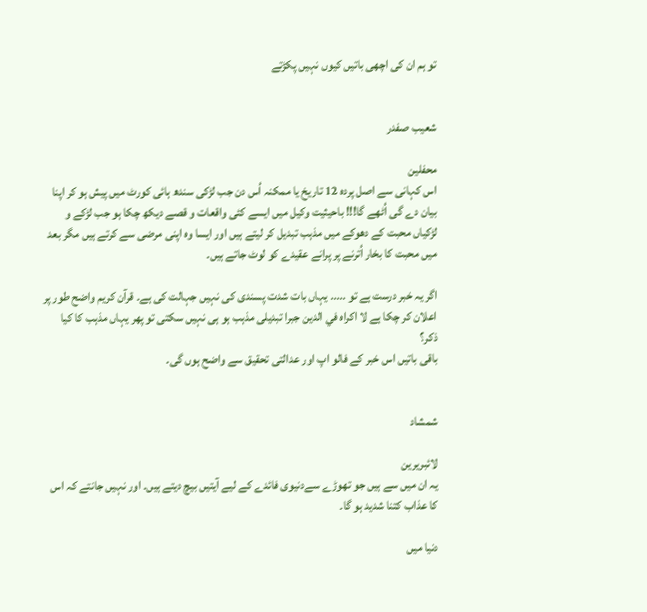تو ہم ان کی اچھی باتیں کیوں نہیں پکڑتے


شعیب صفدر

محفلین
اس کہانی سے اصل پردہ 12 تاریخ یا ممکنہ اُس دن جب لڑکی سندھ ہائی کورٹ میں پیش ہو کر اپنا بیان دے گی اُٹھے گا!!! باحیثیت وکیل میں ایسے کئی واقعات و قصے دیکھ چکا ہو جب لڑکے و لڑکیاں محبت کے دھوکے میں مذہب تبدیل کر لیتے ہیں اور ایسا وہ اپنی مرضی سے کرتے ہیں مگر بعد میں محبت کا بخار اُترنے پر پرانے عقیدے کو لوٹ جاتے ہیں۔

اگر يہ خبر درست ہے تو ..... يہاں بات شدت پسندى كى نہيں جہالت كى ہے۔ قرآن كريم واضح طور پر اعلان كر چكا ہے لا اكراہ في الدين جبرا تبديلى مذہب ہو ہی نہيں سكتى تو پھر يہاں مذہب كا كيا ذكر؟
باقى باتيں اس خبر كے فالو اپ اور عدالتى تحقيق سے واضح ہوں گی۔


شمشاد

لائبریرین
یہ ان میں سے ہیں جو تھوڑے سےدنیوی فائدے کے لیے آیتیں بیچ دیتے ہیں۔ اور نہیں جانتے کہ اس کا عذاب کتنا شدید ہو گا۔

دنيا ميں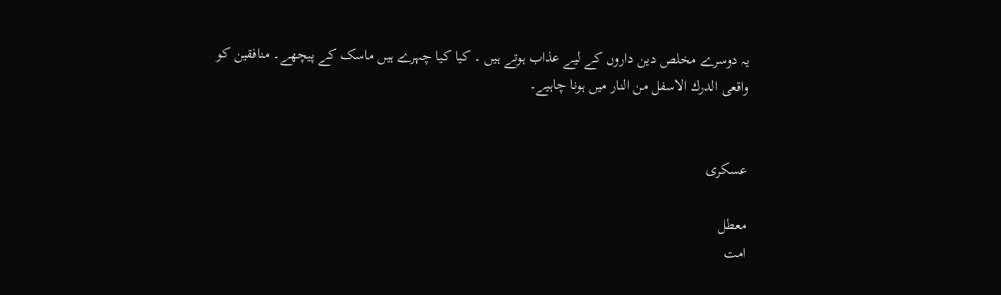يہ دوسرے مخلص دين داروں کے ليے عذاب ہوتے ہيں ۔ كيا كيا چہرے ہیں ماسک کے پیچھے۔ منافقين كو واقعى الدرك الاسفل من النار ميں ہونا چاہیے۔


عسکری

معطل
امت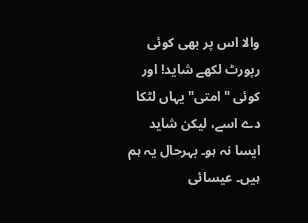والا اس پر بھی کوئی رپورٹ لکھے شاید! اور کوئی "امتی" یہاں لٹکا دے اسے، لیکن شاید ایسا نہ ہو۔ بہرحال یہ ہم ہیں۔ عیسائی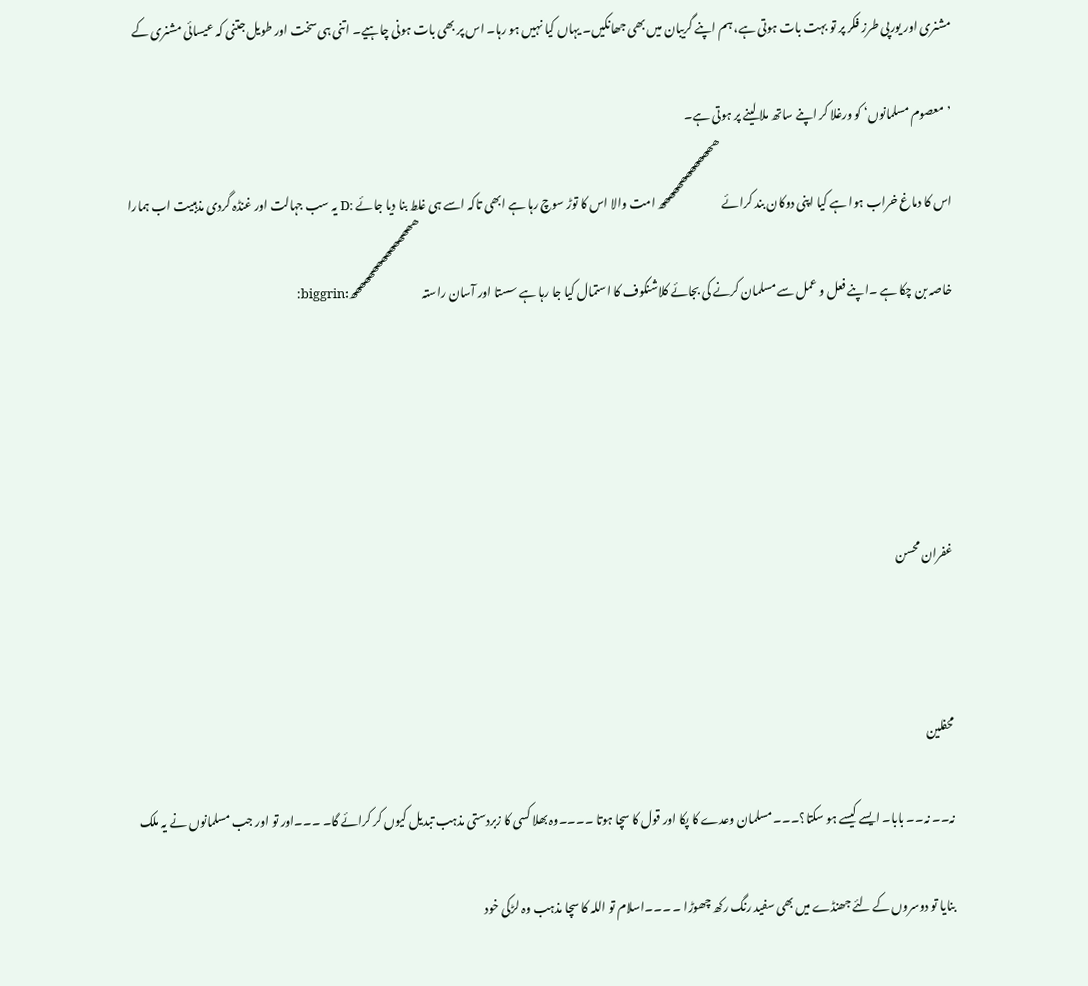مشنری اور یورپی طرز فکر پر تو بہت بات ہوتی ہے، ہم اپنے گریبان میں بھی جھانکیں۔ یہاں کیا نہیں ہو رہا۔ اس پر بھی بات ہونی چاہیے۔ اتنی ہی سخت اور طویل جتنی کہ عیسائی مشنری کے ’معصوم مسلمانوں‘ کو ورغلا کر اپنے ساتھ ملا لینے پر ہوتی ہے۔
اس کا دماغ خراب ہوا ہے کیا اپنی دوکان بند کرائے ھھھھھھھھھھھھھ امت والا اس کا توڑ سوچ رہا ہے ابھی تاکہ اسے ہی غلط بنا دیا جائے :D یہ سب جہالت اور غنڈہ گردی مذہبیت اب ہمارا خاصہ بن چکا ہے ۔اپنے فعل و عمل سے مسلمان کرنے کی بجائے کلاشنکوف کا استمال کیا جا رہا ہے سستا اور آسان راستہ ھھھھھھھھھھھھھھھ:biggrin:


غفران محسن

محفلین
نہ۔۔ نہ۔۔ بابا۔ ایسے کیسے ہو سکتا؟۔۔۔ مسلمان وعدے کا پکا اور قول کا سچا ہوتا ۔۔۔۔وہ بھلا کسی کا زبردستی مذہب تبدیل کیوں کر کرائے گا۔ ۔۔۔اور تو اور جب مسلمانوں نے یہ ملک بنایا تو دوسروں کے لئے جھنڈے میں بھی سفید رنگ رکھ چھوڑا ۔ ۔۔۔اسلام تو اللہ کا سچا مذہب وہ لڑکی خود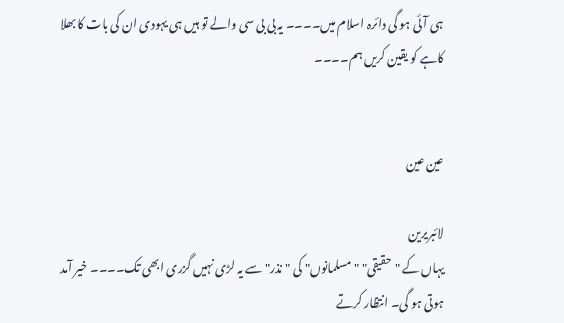ہی آئی ہو گی دائرہ اسلام میں۔۔۔۔ یہ بی بی سی والے تو ہیں ہی یہودی ان کی بات کا بھلا کاہے کو یقین کریں ہم۔۔۔۔


عین عین

لائبریرین
یہاں کے "حقیقی" "مسلمانوں" کی "نذر" سے یہ لڑی نہیں گزری ابھی تک۔۔۔۔ خیر آمد ہوتی ہو گی۔ انتظار کرتے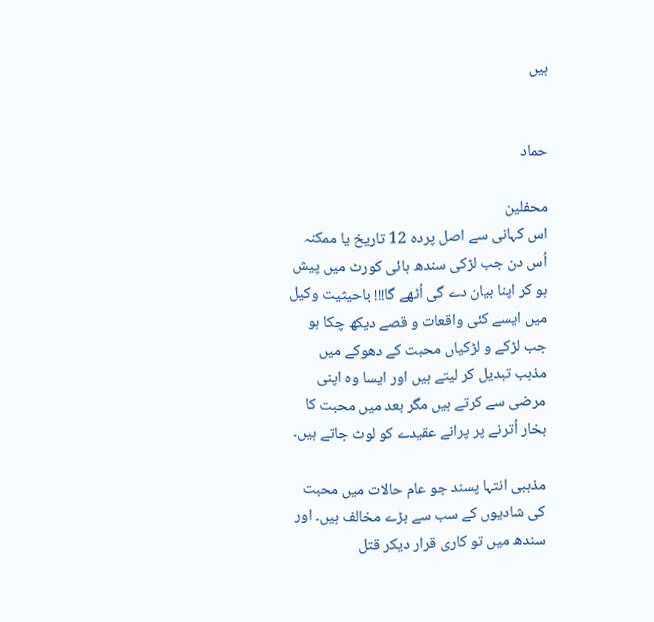ہیں


حماد

محفلین
اس کہانی سے اصل پردہ 12 تاریخ یا ممکنہ اُس دن جب لڑکی سندھ ہائی کورٹ میں پیش ہو کر اپنا بیان دے گی اُٹھے گا!!! باحیثیت وکیل میں ایسے کئی واقعات و قصے دیکھ چکا ہو جب لڑکے و لڑکیاں محبت کے دھوکے میں مذہب تبدیل کر لیتے ہیں اور ایسا وہ اپنی مرضی سے کرتے ہیں مگر بعد میں محبت کا بخار اُترنے پر پرانے عقیدے کو لوٹ جاتے ہیں۔

مذہبی انتہا پسند جو عام حالات میں محبت کی شادیوں کے سب سے بڑے مخالف ہیں۔ اور سندھ میں تو کاری قرار دیکر قتل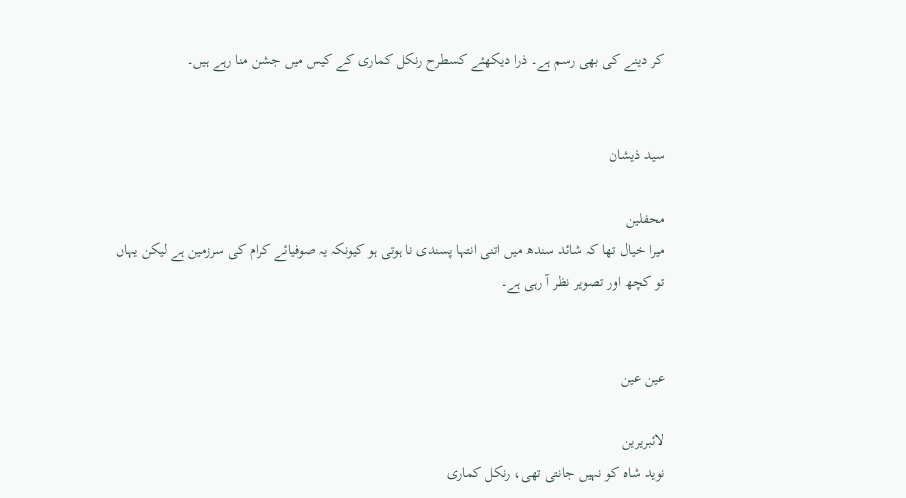کر دینے کی بھی رسم ہے۔ ذرا دیکھئے کسطرح رنکل کماری کے کیس میں جشن منا رہے ہیں۔


سید ذیشان

محفلین
میرا خیال تھا کہ شائد سندھ میں اتنی انتہا پسندی نا ہوتی ہو کیونکہ یہ صوفیائے کرام کی سرزمین ہے لیکن یہاں تو کچھ اور تصویر نظر آ رہی ہے۔


عین عین

لائبریرین
نوید شاہ کو نہیں جانتی تھی، رنکل کماری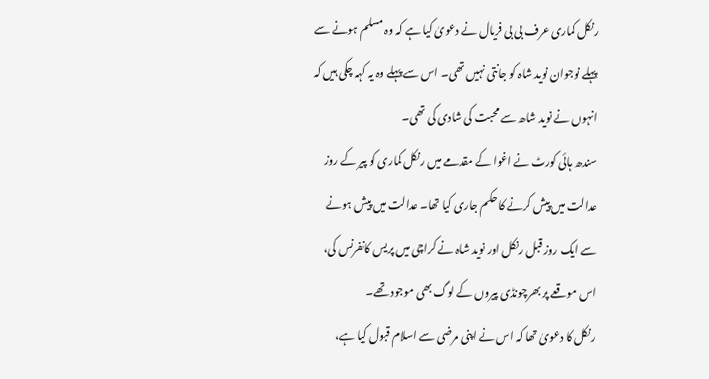رنکل کماری عرف بی بی فریال نے دعویٰ کیا ہے کہ وہ مسلم ہونے سے پہلے نوجوان نوید شاہ کو جانتی نہیں تھی۔ اس سے پہلے وہ یہ کہہ چکی ہیں کہ انہوں نے نوید شاھ سے محبت کی شادی کی تھی۔
سندھ ہائی کورٹ نے اغوا کے مقدمے میں رنکل کماری کو پیر کے روز عدالت میں پیش کرنے کا حکم جاری کیا تھا۔ عدالت میں پیش ہونے سے ایک روز قبل رنکل اور نوید شاہ نے کراچی میں پریس کانفرنس کی، اس موقعے پر بھرچونڈی پیروں کے لوگ بھی موجود تھے۔
رنکل کا دعویٰ تھا کہ اس نے اپنی مرضی سے اسلام قبول کیا ہے،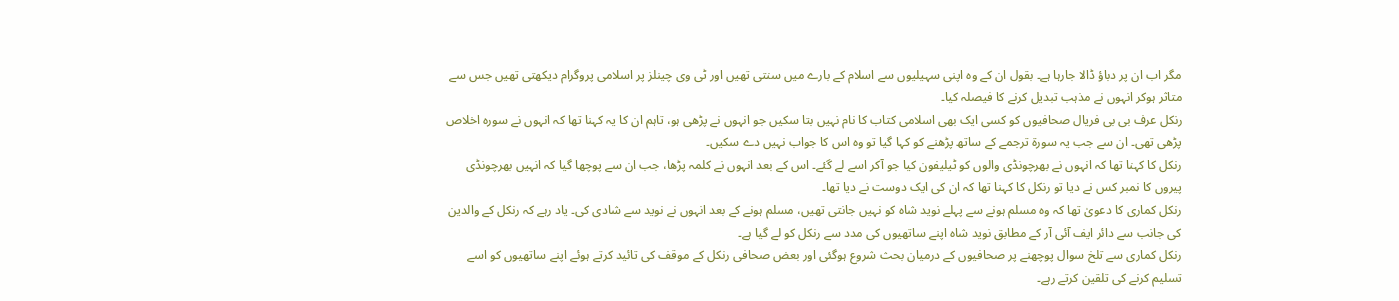مگر اب ان پر دباؤ ڈالا جارہا ہے۔ بقول ان کے وہ اپنی سہیلیوں سے اسلام کے بارے میں سنتی تھیں اور ٹی وی چینلز پر اسلامی پروگرام دیکھتی تھیں جس سے متاثر ہوکر انہوں نے مذہب تبدیل کرنے کا فیصلہ کیا۔
رنکل عرف بی بی فریال صحافیوں کو کسی ایک بھی اسلامی کتاب کا نام نہیں بتا سکیں جو انہوں نے پڑھی ہو، تاہم ان کا یہ کہنا تھا کہ انہوں نے سورہ اخلاص پڑھی تھی۔ ان سے جب یہ سورۃ ترجمے کے ساتھ پڑھنے کو کہا گیا تو وہ اس کا جواب نہیں دے سکیں۔
رنکل کا کہنا تھا کہ انہوں نے بھرچونڈی والوں کو ٹیلیفون کیا جو آکر اسے لے گئے۔ اس کے بعد انہوں نے کلمہ پڑھا، جب ان سے پوچھا گیا کہ انہیں بھرچونڈی پیروں کا نمبر کس نے دیا تو رنکل کا کہنا تھا کہ ان کی ایک دوست نے دیا تھا۔
رنکل کماری کا دعویٰ تھا کہ وہ مسلم ہونے سے پہلے نوید شاہ کو نہیں جانتی تھیں، مسلم ہونے کے بعد انہوں نے نوید سے شادی کی۔ یاد رہے کہ رنکل کے والدین کی جانب سے دائر ایف آئی آر کے مطابق نوید شاہ اپنے ساتھیوں کی مدد سے رنکل کو لے گیا ہے۔
رنکل کماری سے تلخ سوال پوچھنے پر صحافیوں کے درمیان بحث شروع ہوگئی اور بعض صحافی رنکل کے موقف کی تائید کرتے ہوئے اپنے ساتھیوں کو اسے تسلیم کرنے کی تلقین کرتے رہے۔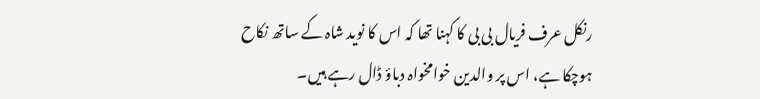رنکل عرف فریال بی بی کا کہنا تھا کہ اس کا نوید شاہ کے ساتھ نکاح ہوچکا ہے، اس پر والدین خوامخواہ دباؤ ڈال رہے ہیں۔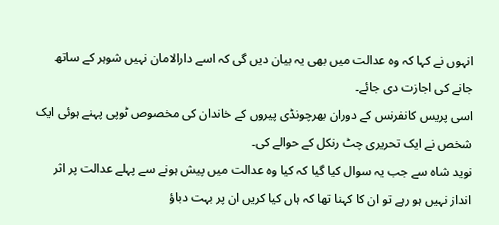انہوں نے کہا کہ وہ عدالت میں بھی یہ بیان دیں گی کہ اسے دارالامان نہیں شوہر کے ساتھ جانے کی اجازت دی جائے۔
اسی پریس کانفرنس کے دوران بھرچونڈی پیروں کے خاندان کی مخصوص ٹوپی پہنے ہوئی ایک شخص نے ایک تحریری چٹ رنکل کے حوالے کی۔
نوید شاہ سے جب یہ سوال کیا گیا کہ کیا وہ عدالت میں پیش ہونے سے پہلے عدالت پر اثر انداز نہیں ہو رہے تو ان کا کہنا تھا کہ ہاں کیا کریں ان پر بہت دباؤ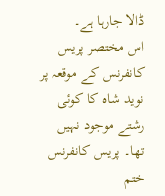ڈالا جارہا ہے۔
اس مختصر پریس کانفرنس کے موقعہ پر نوید شاہ کا کوئی رشتے موجود نہیں تھا۔ پریس کانفرنس ختم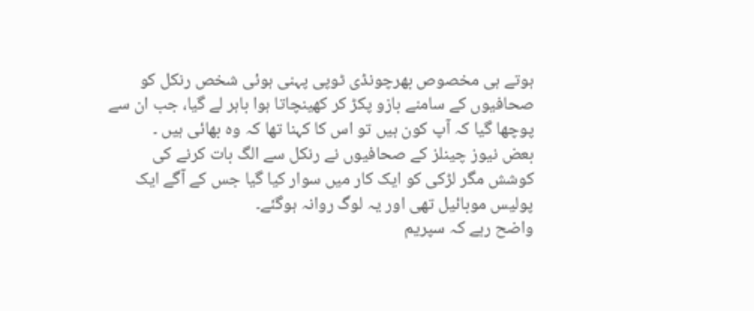ہوتے ہی مخصوص بھرچونڈی ٹوپی پہنی ہوئی شخص رنکل کو صحافیوں کے سامنے بازو پکڑ کر کھینچاتا ہوا باہر لے گیا، جب ان سے پوچھا گیا کہ آپ کون ہیں تو اس کا کہنا تھا کہ وہ بھائی ہیں ۔
بعض نیوز چینلز کے صحافیوں نے رنکل سے الگ بات کرنے کی کوشش مگر لڑکی کو ایک کار میں سوار کیا گیا جس کے آگے ایک پولیس موبائیل تھی اور یہ لوگ روانہ ہوگئے۔
واضح رہے کہ سپریم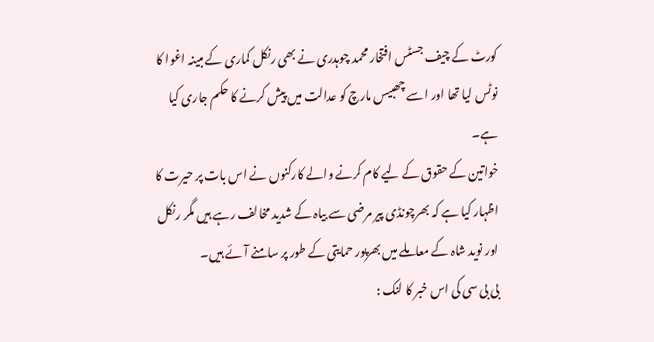کورٹ کے چیف جسٹس افتخار محمد چوہدری نے بھی رنکل کماری کے مبینہ اغوا کا نوٹس لیا تھا اور اسے چھبیس مارچ کو عدالت میں پیش کرنے کا حکم جاری کیا ہے۔
خواتین کے حقوق کے لیے کام کرنے والے کارکنوں نے اس بات پر حیرت کا اظہار کیا ہے کہ بھرچونڈی پیر مرضی سے بیاہ کے شدید مخالف رہے ہیں مگر رنکل اور نوید شاہ کے معاملے میں بھرپور حمایتی کے طور پر سامنے آئے ہیں۔
بی بی سی کی اس خبر کا لنک :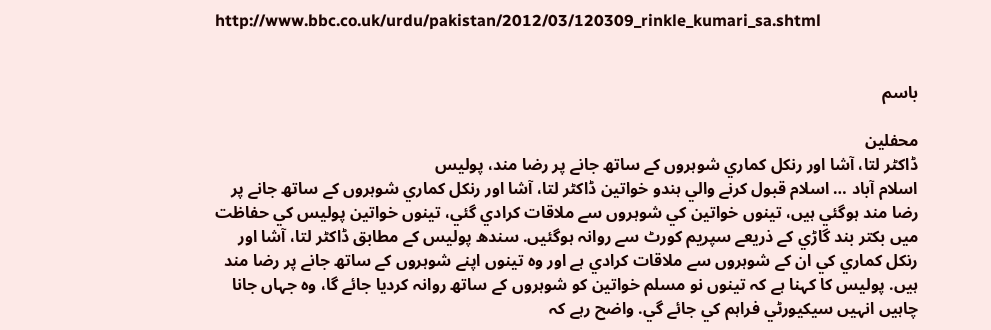http://www.bbc.co.uk/urdu/pakistan/2012/03/120309_rinkle_kumari_sa.shtml


باسم

محفلین
ڈاکٹر لتا، آشا اور رنکل کماري شوہروں کے ساتھ جانے پر رضا مند، پوليس
اسلام آباد … اسلام قبول کرنے والي ہندو خواتين ڈاکٹر لتا، آشا اور رنکل کماري شوہروں کے ساتھ جانے پر رضا مند ہوگئي ہيں، تينوں خواتين کي شوہروں سے ملاقات کرادي گئي، تينوں خواتين پوليس کي حفاظت ميں بکتر بند گاڑي کے ذريعے سپريم کورٹ سے روانہ ہوگئيں. سندھ پوليس کے مطابق ڈاکٹر لتا، آشا اور رنکل کماري کي ان کے شوہروں سے ملاقات کرادي ہے اور وہ تينوں اپنے شوہروں کے ساتھ جانے پر رضا مند ہيں. پوليس کا کہنا ہے کہ تينوں نو مسلم خواتين کو شوہروں کے ساتھ روانہ کرديا جائے گا، وہ جہاں جانا چاہيں انہيں سيکيورٹي فراہم کي جائے گي. واضح رہے کہ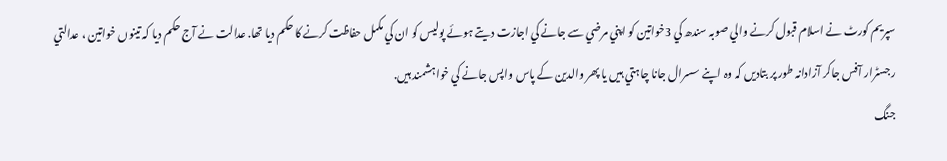سپريم کورٹ نے اسلام قبول کرنے والي صوبہ سندھ کي 3خواتين کو اپني مرضي سے جانے کي اجازت ديتے ہوئے پوليس کو ان کي مکمل حفاظت کرنے کا حکم ديا تھا. عدالت نے آج حکم ديا کہ تينوں خواتين ، عدالتي رجسٹرار آفس جاکر آزادانہ طور پر بتاديں کہ وہ اپنے سسرال جانا چاہتي ہيں يا پھر والدين کے پاس واپس جانے کي خواہشمند ہيں.
جنگ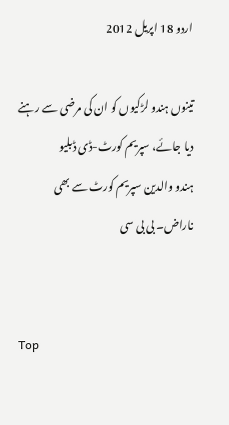اردو 18 اپریل 2012

تینوں ہندو لڑکیوں کو ان کی مرضی سے رہنے دیا جائے، سپریم کورٹ-ڈی ڈبلیو
ہندو والدین سپریم کورٹ سے بھی ناراض۔ بی بی سی


Top